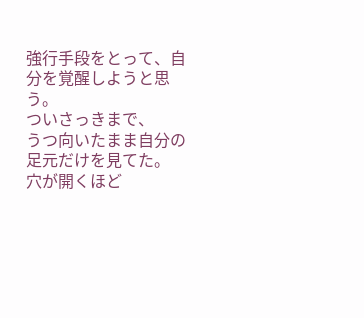強行手段をとって、自分を覚醒しようと思う。
ついさっきまで、
うつ向いたまま自分の足元だけを見てた。
穴が開くほど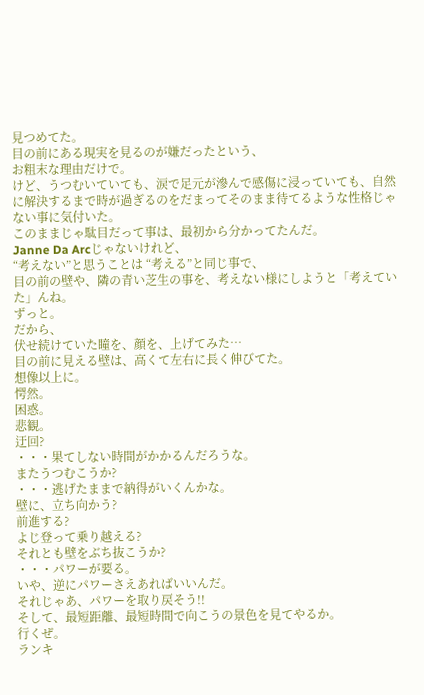見つめてた。
目の前にある現実を見るのが嫌だったという、
お粗末な理由だけで。
けど、うつむいていても、涙で足元が滲んで感傷に浸っていても、自然に解決するまで時が過ぎるのをだまってそのまま待てるような性格じゃない事に気付いた。
このままじゃ駄目だって事は、最初から分かってたんだ。
Janne Da Arcじゃないけれど、
“考えない”と思うことは “考える”と同じ事で、
目の前の壁や、隣の青い芝生の事を、考えない様にしようと「考えていた」んね。
ずっと。
だから、
伏せ続けていた瞳を、顔を、上げてみた…
目の前に見える壁は、高くて左右に長く伸びてた。
想像以上に。
愕然。
困惑。
悲観。
迂回?
・・・果てしない時間がかかるんだろうな。
またうつむこうか?
・・・逃げたままで納得がいくんかな。
壁に、立ち向かう?
前進する?
よじ登って乗り越える?
それとも壁をぶち抜こうか?
・・・パワーが要る。
いや、逆にパワーさえあればいいんだ。
それじゃあ、パワーを取り戻そう!!
そして、最短距離、最短時間で向こうの景色を見てやるか。
行くぜ。
ランキ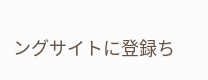ングサイトに登録ち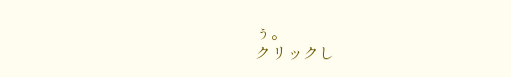ぅ。
クリックし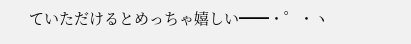ていただけるとめっちゃ嬉しい━━・゜・ヽ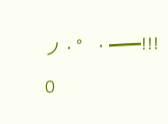ノ・゜・━━!!!

0